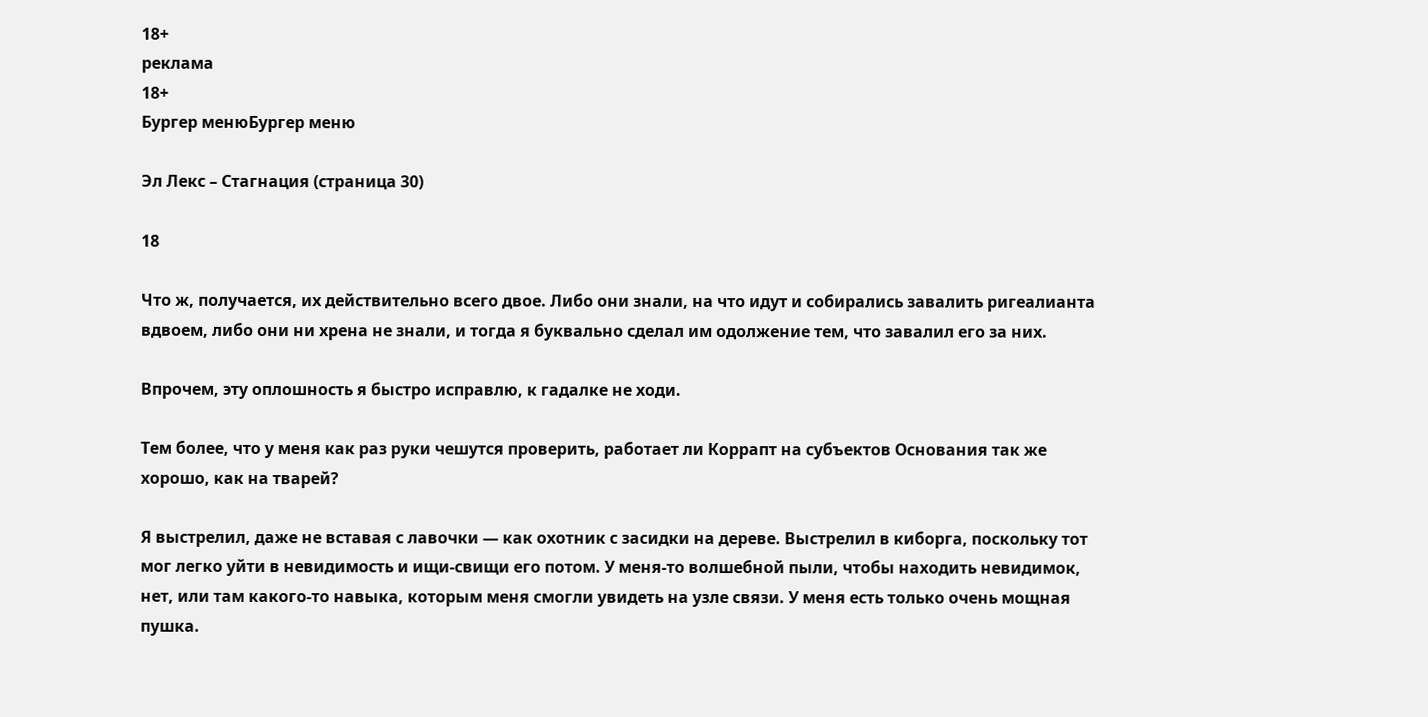18+
реклама
18+
Бургер менюБургер меню

Эл Лекс – Стагнация (страница 30)

18

Что ж, получается, их действительно всего двое. Либо они знали, на что идут и собирались завалить ригеалианта вдвоем, либо они ни хрена не знали, и тогда я буквально сделал им одолжение тем, что завалил его за них.

Впрочем, эту оплошность я быстро исправлю, к гадалке не ходи.

Тем более, что у меня как раз руки чешутся проверить, работает ли Коррапт на субъектов Основания так же хорошо, как на тварей?

Я выстрелил, даже не вставая с лавочки — как охотник с засидки на дереве. Выстрелил в киборга, поскольку тот мог легко уйти в невидимость и ищи-свищи его потом. У меня-то волшебной пыли, чтобы находить невидимок, нет, или там какого-то навыка, которым меня смогли увидеть на узле связи. У меня есть только очень мощная пушка.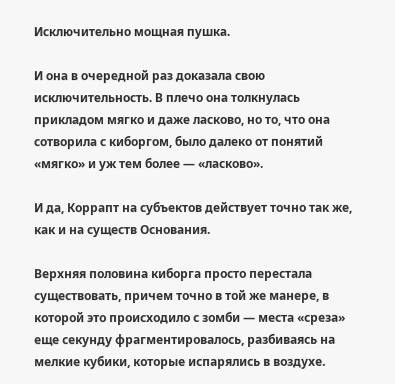Исключительно мощная пушка.

И она в очередной раз доказала свою исключительность. В плечо она толкнулась прикладом мягко и даже ласково, но то, что она сотворила с киборгом, было далеко от понятий «мягко» и уж тем более — «ласково».

И да, Коррапт на субъектов действует точно так же, как и на существ Основания.

Верхняя половина киборга просто перестала существовать, причем точно в той же манере, в которой это происходило с зомби — места «среза» еще секунду фрагментировалось, разбиваясь на мелкие кубики, которые испарялись в воздухе.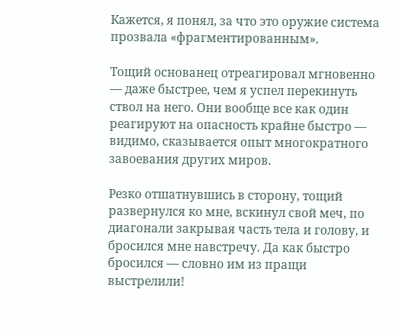Кажется, я понял, за что это оружие система прозвала «фрагментированным».

Тощий основанец отреагировал мгновенно — даже быстрее, чем я успел перекинуть ствол на него. Они вообще все как один реагируют на опасность крайне быстро — видимо, сказывается опыт многократного завоевания других миров.

Резко отшатнувшись в сторону, тощий развернулся ко мне, вскинул свой меч, по диагонали закрывая часть тела и голову, и бросился мне навстречу. Да как быстро бросился — словно им из пращи выстрелили!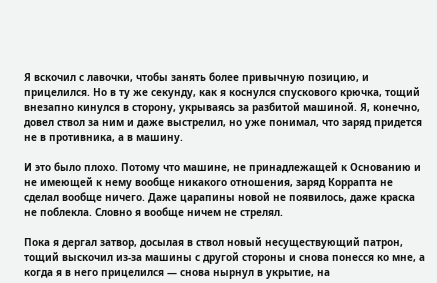Я вскочил с лавочки, чтобы занять более привычную позицию, и прицелился. Но в ту же секунду, как я коснулся спускового крючка, тощий внезапно кинулся в сторону, укрываясь за разбитой машиной. Я, конечно, довел ствол за ним и даже выстрелил, но уже понимал, что заряд придется не в противника, а в машину.

И это было плохо. Потому что машине, не принадлежащей к Основанию и не имеющей к нему вообще никакого отношения, заряд Коррапта не сделал вообще ничего. Даже царапины новой не появилось, даже краска не поблекла. Словно я вообще ничем не стрелял.

Пока я дергал затвор, досылая в ствол новый несуществующий патрон, тощий выскочил из-за машины с другой стороны и снова понесся ко мне, а когда я в него прицелился — снова нырнул в укрытие, на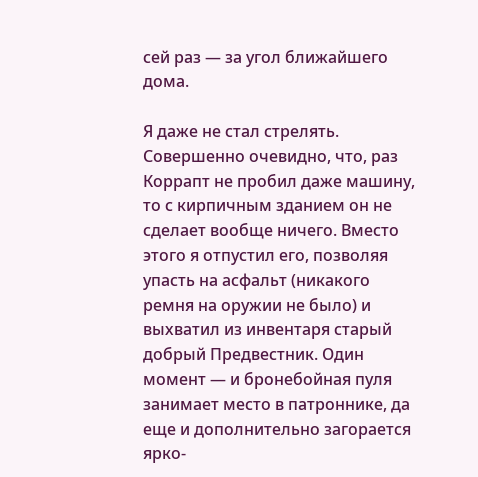сей раз — за угол ближайшего дома.

Я даже не стал стрелять. Совершенно очевидно, что, раз Коррапт не пробил даже машину, то с кирпичным зданием он не сделает вообще ничего. Вместо этого я отпустил его, позволяя упасть на асфальт (никакого ремня на оружии не было) и выхватил из инвентаря старый добрый Предвестник. Один момент — и бронебойная пуля занимает место в патроннике, да еще и дополнительно загорается ярко-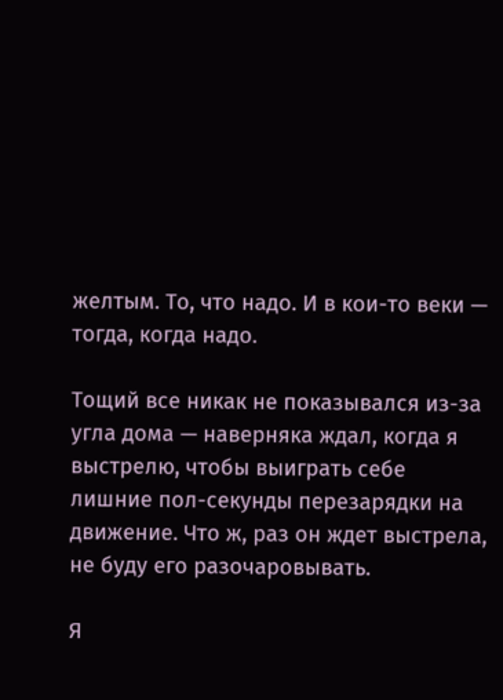желтым. То, что надо. И в кои-то веки — тогда, когда надо.

Тощий все никак не показывался из-за угла дома — наверняка ждал, когда я выстрелю, чтобы выиграть себе лишние пол-секунды перезарядки на движение. Что ж, раз он ждет выстрела, не буду его разочаровывать.

Я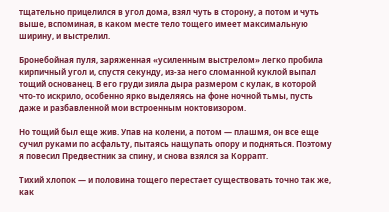тщательно прицелился в угол дома, взял чуть в сторону, а потом и чуть выше, вспоминая, в каком месте тело тощего имеет максимальную ширину, и выстрелил.

Бронебойная пуля, заряженная «усиленным выстрелом» легко пробила кирпичный угол и, спустя секунду, из-за него сломанной куклой выпал тощий основанец. В его груди зияла дыра размером с кулак, в которой что-то искрило, особенно ярко выделяясь на фоне ночной тьмы, пусть даже и разбавленной мои встроенным ноктовизором.

Но тощий был еще жив. Упав на колени, а потом — плашмя, он все еще сучил руками по асфальту, пытаясь нащупать опору и подняться. Поэтому я повесил Предвестник за спину, и снова взялся за Коррапт.

Тихий хлопок — и половина тощего перестает существовать точно так же, как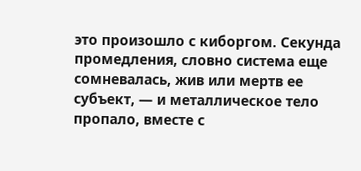это произошло с киборгом. Секунда промедления, словно система еще сомневалась, жив или мертв ее субъект, — и металлическое тело пропало, вместе с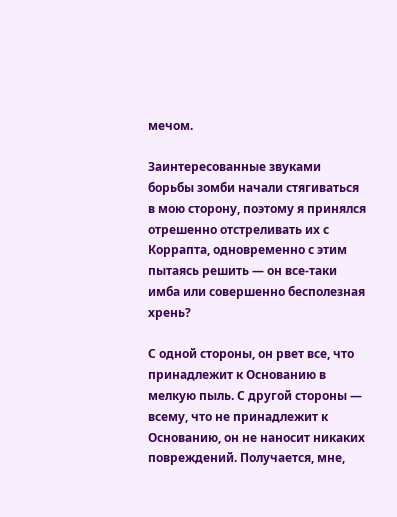мечом.

Заинтересованные звуками борьбы зомби начали стягиваться в мою сторону, поэтому я принялся отрешенно отстреливать их с Коррапта, одновременно с этим пытаясь решить — он все-таки имба или совершенно бесполезная хрень?

С одной стороны, он рвет все, что принадлежит к Основанию в мелкую пыль. С другой стороны — всему, что не принадлежит к Основанию, он не наносит никаких повреждений. Получается, мне,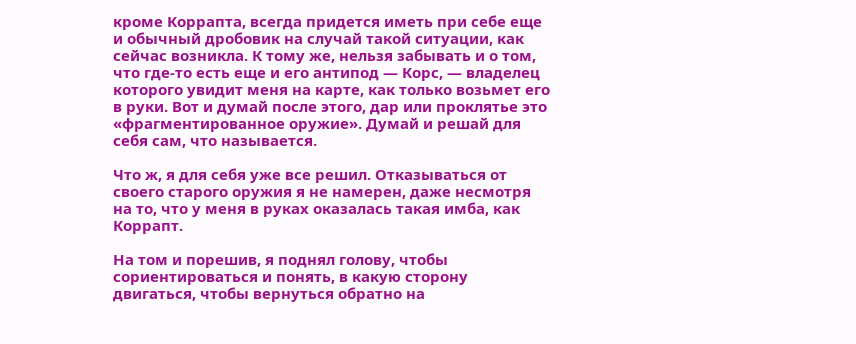кроме Коррапта, всегда придется иметь при себе еще и обычный дробовик на случай такой ситуации, как сейчас возникла. К тому же, нельзя забывать и о том, что где-то есть еще и его антипод — Корс, — владелец которого увидит меня на карте, как только возьмет его в руки. Вот и думай после этого, дар или проклятье это «фрагментированное оружие». Думай и решай для себя сам, что называется.

Что ж, я для себя уже все решил. Отказываться от своего старого оружия я не намерен, даже несмотря на то, что у меня в руках оказалась такая имба, как Коррапт.

На том и порешив, я поднял голову, чтобы сориентироваться и понять, в какую сторону двигаться, чтобы вернуться обратно на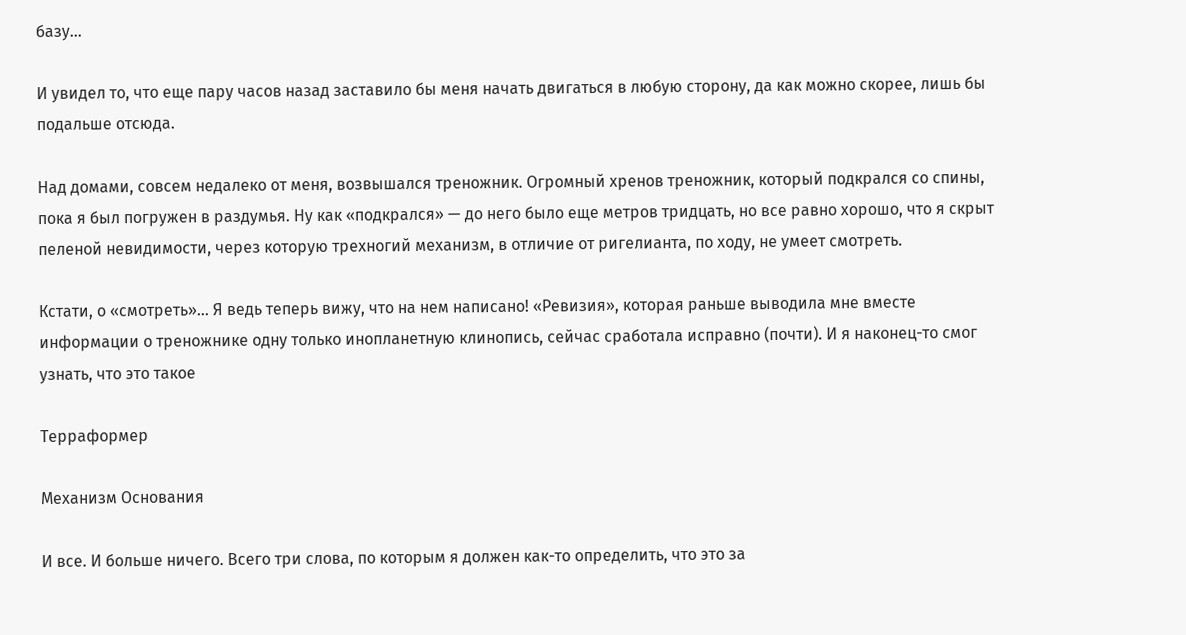базу…

И увидел то, что еще пару часов назад заставило бы меня начать двигаться в любую сторону, да как можно скорее, лишь бы подальше отсюда.

Над домами, совсем недалеко от меня, возвышался треножник. Огромный хренов треножник, который подкрался со спины, пока я был погружен в раздумья. Ну как «подкрался» — до него было еще метров тридцать, но все равно хорошо, что я скрыт пеленой невидимости, через которую трехногий механизм, в отличие от ригелианта, по ходу, не умеет смотреть.

Кстати, о «смотреть»… Я ведь теперь вижу, что на нем написано! «Ревизия», которая раньше выводила мне вместе информации о треножнике одну только инопланетную клинопись, сейчас сработала исправно (почти). И я наконец-то смог узнать, что это такое

Терраформер

Механизм Основания

И все. И больше ничего. Всего три слова, по которым я должен как-то определить, что это за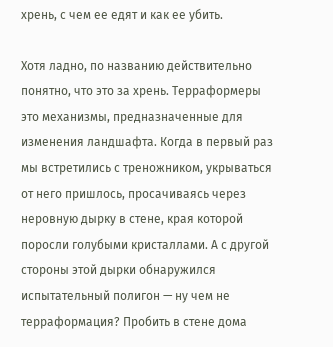хрень, с чем ее едят и как ее убить.

Хотя ладно, по названию действительно понятно, что это за хрень. Терраформеры это механизмы, предназначенные для изменения ландшафта. Когда в первый раз мы встретились с треножником, укрываться от него пришлось, просачиваясь через неровную дырку в стене, края которой поросли голубыми кристаллами. А с другой стороны этой дырки обнаружился испытательный полигон — ну чем не терраформация? Пробить в стене дома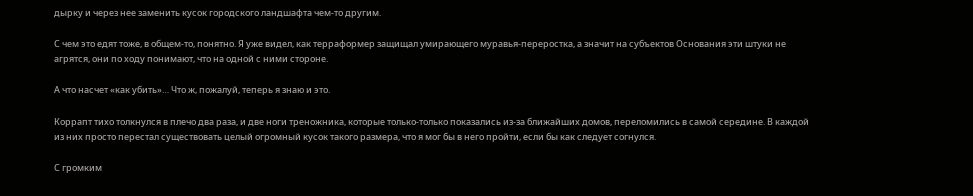дырку и через нее заменить кусок городского ландшафта чем-то другим.

С чем это едят тоже, в общем-то, понятно. Я уже видел, как терраформер защищал умирающего муравья-переростка, а значит на субъектов Основания эти штуки не агрятся, они по ходу понимают, что на одной с ними стороне.

А что насчет «как убить»… Что ж, пожалуй, теперь я знаю и это.

Коррапт тихо толкнулся в плечо два раза, и две ноги треножника, которые только-только показались из-за ближайших домов, переломились в самой середине. В каждой из них просто перестал существовать целый огромный кусок такого размера, что я мог бы в него пройти, если бы как следует согнулся.

С громким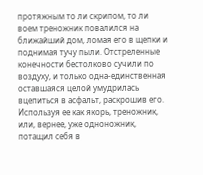протяжным то ли скрипом, то ли воем треножник повалился на ближайший дом, ломая его в щепки и поднимая тучу пыли. Отстреленные конечности бестолково сучили по воздуху, и только одна-единственная оставшаяся целой умудрилась вцепиться в асфальт, раскрошив его. Используя ее как якорь, треножник, или, вернее, уже одноножник, потащил себя в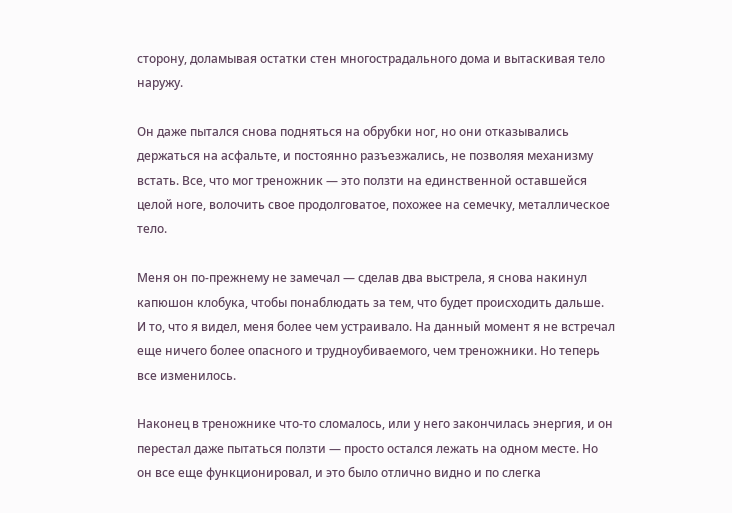сторону, доламывая остатки стен многострадального дома и вытаскивая тело наружу.

Он даже пытался снова подняться на обрубки ног, но они отказывались держаться на асфальте, и постоянно разъезжались, не позволяя механизму встать. Все, что мог треножник — это ползти на единственной оставшейся целой ноге, волочить свое продолговатое, похожее на семечку, металлическое тело.

Меня он по-прежнему не замечал — сделав два выстрела, я снова накинул капюшон клобука, чтобы понаблюдать за тем, что будет происходить дальше. И то, что я видел, меня более чем устраивало. На данный момент я не встречал еще ничего более опасного и трудноубиваемого, чем треножники. Но теперь все изменилось.

Наконец в треножнике что-то сломалось, или у него закончилась энергия, и он перестал даже пытаться ползти — просто остался лежать на одном месте. Но он все еще функционировал, и это было отлично видно и по слегка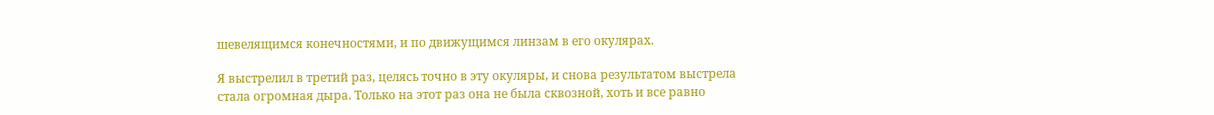шевелящимся конечностями, и по движущимся линзам в его окулярах.

Я выстрелил в третий раз, целясь точно в эту окуляры, и снова результатом выстрела стала огромная дыра. Только на этот раз она не была сквозной, хоть и все равно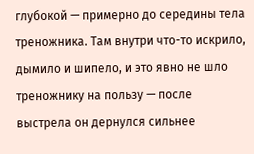глубокой — примерно до середины тела треножника. Там внутри что-то искрило, дымило и шипело, и это явно не шло треножнику на пользу — после выстрела он дернулся сильнее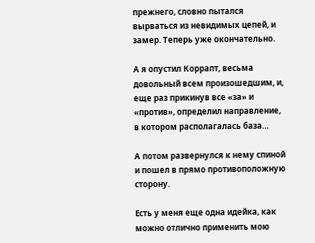прежнего, словно пытался вырваться из невидимых цепей, и замер. Теперь уже окончательно.

А я опустил Коррапт, весьма довольный всем произошедшим, и, еще раз прикинув все «за» и «против», определил направление, в котором располагалась база…

А потом развернулся к нему спиной и пошел в прямо противоположную сторону.

Есть у меня еще одна идейка, как можно отлично применить мою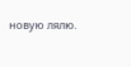новую лялю.